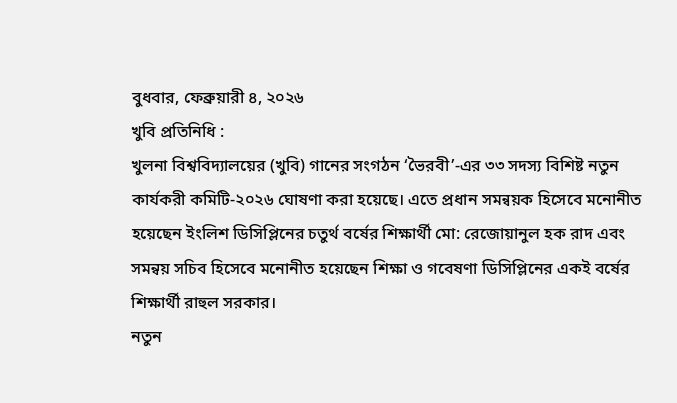বুধবার, ফেব্রুয়ারী ৪, ২০২৬
খুবি প্রতিনিধি :
খুলনা বিশ্ববিদ্যালয়ের (খুবি) গানের সংগঠন ‘ভৈরবী’-এর ৩৩ সদস্য বিশিষ্ট নতুন কার্যকরী কমিটি-২০২৬ ঘোষণা করা হয়েছে। এতে প্রধান সমন্বয়ক হিসেবে মনোনীত হয়েছেন ইংলিশ ডিসিপ্লিনের চতুর্থ বর্ষের শিক্ষার্থী মো: রেজোয়ানুল হক রাদ এবং সমন্বয় সচিব হিসেবে মনোনীত হয়েছেন শিক্ষা ও গবেষণা ডিসিপ্লিনের একই বর্ষের শিক্ষার্থী রাহুল সরকার।
নতুন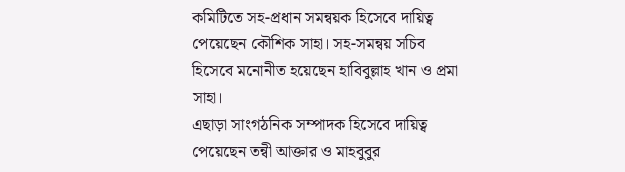কমিটিতে সহ-প্রধান সমন্বয়ক হিসেবে দায়িত্ব পেয়েছেন কৌশিক সাহা। সহ-সমন্বয় সচিব হিসেবে মনোনীত হয়েছেন হাবিবুল্লাহ খান ও প্রমা সাহা।
এছাড়া সাংগঠনিক সম্পাদক হিসেবে দায়িত্ব পেয়েছেন তন্বী আক্তার ও মাহবুবুর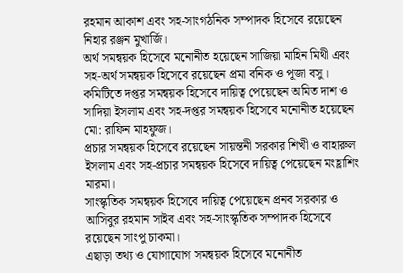রহমান আকাশ এবং সহ-সাংগঠনিক সম্পাদক হিসেবে রয়েছেন নিহার রঞ্জন মুখার্জি।
অর্থ সমন্বয়ক হিসেবে মনোনীত হয়েছেন সাজিয়া মাহিন মিথী এবং সহ-অর্থ সমন্বয়ক হিসেবে রয়েছেন প্রমা বনিক ও পূজা বসু।
কমিটিতে দপ্তর সমন্বয়ক হিসেবে দায়িত্ব পেয়েছেন অমিত দাশ ও সাদিয়া ইসলাম এবং সহ-দপ্তর সমন্বয়ক হিসেবে মনোনীত হয়েছেন মো: রাফিন মাহফুজ।
প্রচার সমন্বয়ক হিসেবে রয়েছেন সায়ন্তনী সরকার শিখী ও বাহারুল ইসলাম এবং সহ-প্রচার সমন্বয়ক হিসেবে দায়িত্ব পেয়েছেন মংহ্লাশিং মারমা।
সাংস্কৃতিক সমন্বয়ক হিসেবে দায়িত্ব পেয়েছেন প্রনব সরকার ও আসিবুর রহমান সাইব এবং সহ-সাংস্কৃতিক সম্পাদক হিসেবে রয়েছেন সাংপু চাকমা।
এছাড়া তথ্য ও যোগাযোগ সমন্বয়ক হিসেবে মনোনীত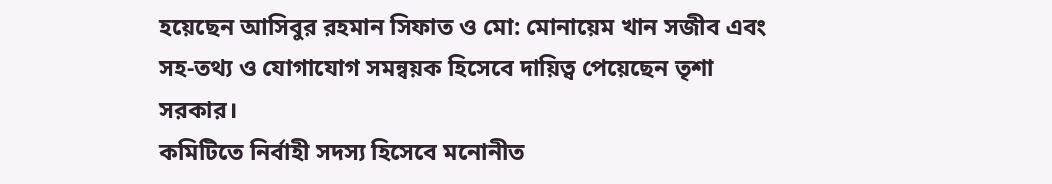হয়েছেন আসিবুর রহমান সিফাত ও মো: মোনায়েম খান সজীব এবং সহ-তথ্য ও যোগাযোগ সমন্বয়ক হিসেবে দায়িত্ব পেয়েছেন তৃশা সরকার।
কমিটিতে নির্বাহী সদস্য হিসেবে মনোনীত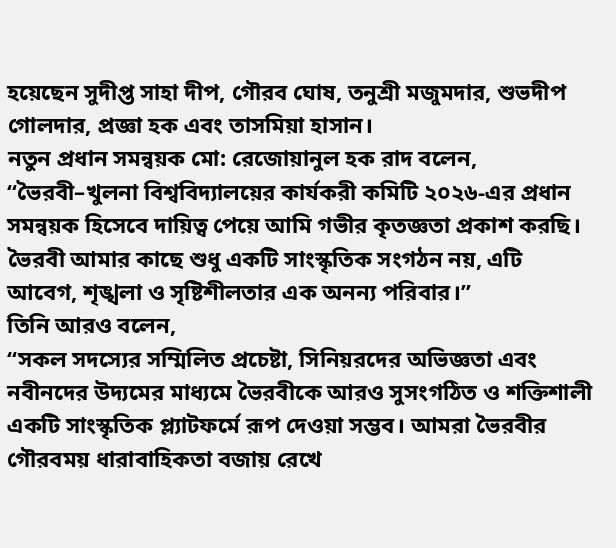হয়েছেন সুদীপ্ত সাহা দীপ, গৌরব ঘোষ, তনুশ্রী মজুমদার, শুভদীপ গোলদার, প্রজ্ঞা হক এবং তাসমিয়া হাসান।
নতুন প্রধান সমন্বয়ক মো: রেজোয়ানুল হক রাদ বলেন,
“ভৈরবী–খুলনা বিশ্ববিদ্যালয়ের কার্যকরী কমিটি ২০২৬-এর প্রধান সমন্বয়ক হিসেবে দায়িত্ব পেয়ে আমি গভীর কৃতজ্ঞতা প্রকাশ করছি। ভৈরবী আমার কাছে শুধু একটি সাংস্কৃতিক সংগঠন নয়, এটি আবেগ, শৃঙ্খলা ও সৃষ্টিশীলতার এক অনন্য পরিবার।”
তিনি আরও বলেন,
“সকল সদস্যের সম্মিলিত প্রচেষ্টা, সিনিয়রদের অভিজ্ঞতা এবং নবীনদের উদ্যমের মাধ্যমে ভৈরবীকে আরও সুসংগঠিত ও শক্তিশালী একটি সাংস্কৃতিক প্ল্যাটফর্মে রূপ দেওয়া সম্ভব। আমরা ভৈরবীর গৌরবময় ধারাবাহিকতা বজায় রেখে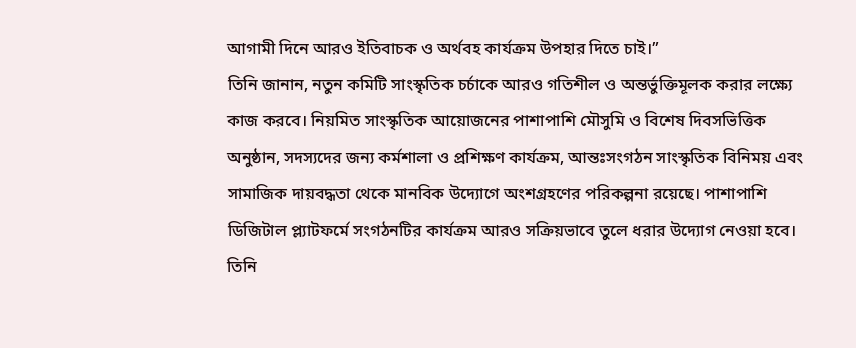আগামী দিনে আরও ইতিবাচক ও অর্থবহ কার্যক্রম উপহার দিতে চাই।”
তিনি জানান, নতুন কমিটি সাংস্কৃতিক চর্চাকে আরও গতিশীল ও অন্তর্ভুক্তিমূলক করার লক্ষ্যে কাজ করবে। নিয়মিত সাংস্কৃতিক আয়োজনের পাশাপাশি মৌসুমি ও বিশেষ দিবসভিত্তিক অনুষ্ঠান, সদস্যদের জন্য কর্মশালা ও প্রশিক্ষণ কার্যক্রম, আন্তঃসংগঠন সাংস্কৃতিক বিনিময় এবং সামাজিক দায়বদ্ধতা থেকে মানবিক উদ্যোগে অংশগ্রহণের পরিকল্পনা রয়েছে। পাশাপাশি ডিজিটাল প্ল্যাটফর্মে সংগঠনটির কার্যক্রম আরও সক্রিয়ভাবে তুলে ধরার উদ্যোগ নেওয়া হবে।
তিনি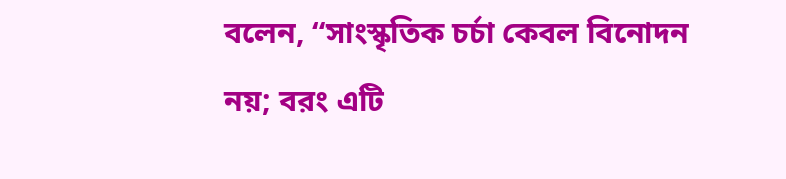বলেন, “সাংস্কৃতিক চর্চা কেবল বিনোদন নয়; বরং এটি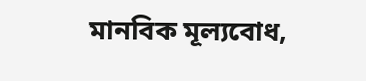মানবিক মূল্যবোধ,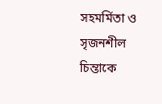সহমর্মিতা ও সৃজনশীল চিন্তাকে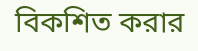বিকশিত করার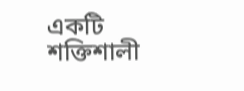একটি শক্তিশালী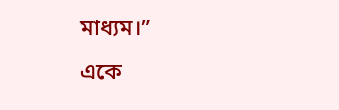মাধ্যম।”
একে